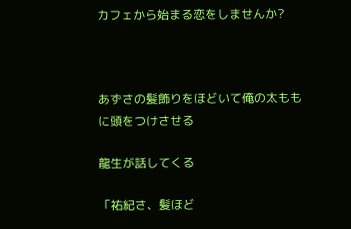カフェから始まる恋をしませんか?



あずさの髪飾りをほどいて俺の太ももに頭をつけさせる

龍生が話してくる

「祐紀さ、髪ほど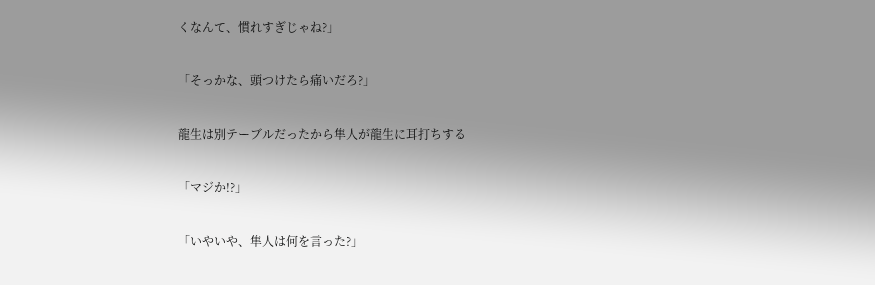くなんて、慣れすぎじゃね?」

「そっかな、頭つけたら痛いだろ?」

龍生は別テーブルだったから隼人が龍生に耳打ちする

「マジか!?」

「いやいや、隼人は何を言った?」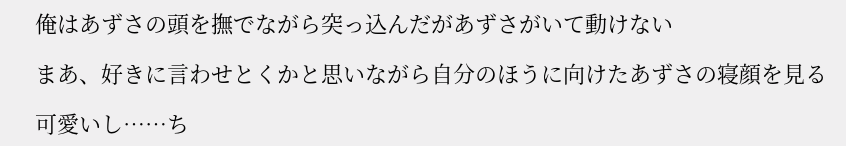俺はあずさの頭を撫でながら突っ込んだがあずさがいて動けない

まあ、好きに言わせとくかと思いながら自分のほうに向けたあずさの寝顔を見る

可愛いし……ち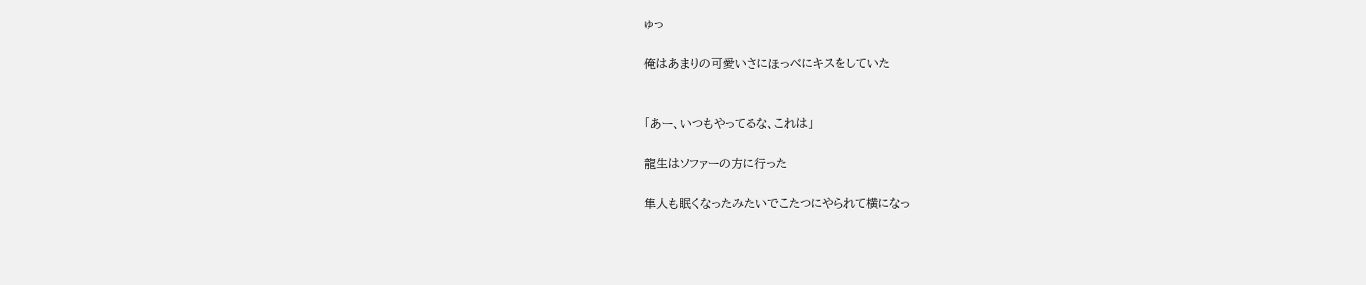ゅっ

俺はあまりの可愛いさにほっべにキスをしていた


「あー、いつもやってるな、これは」

龍生はソファーの方に行った

隼人も眠くなったみたいでこたつにやられて横になっ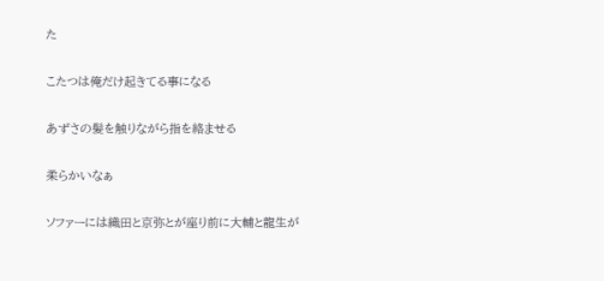た

こたつは俺だけ起きてる事になる

あずさの髪を触りながら指を絡ませる

柔らかいなぁ

ソファーには織田と京弥とが座り前に大輔と龍生が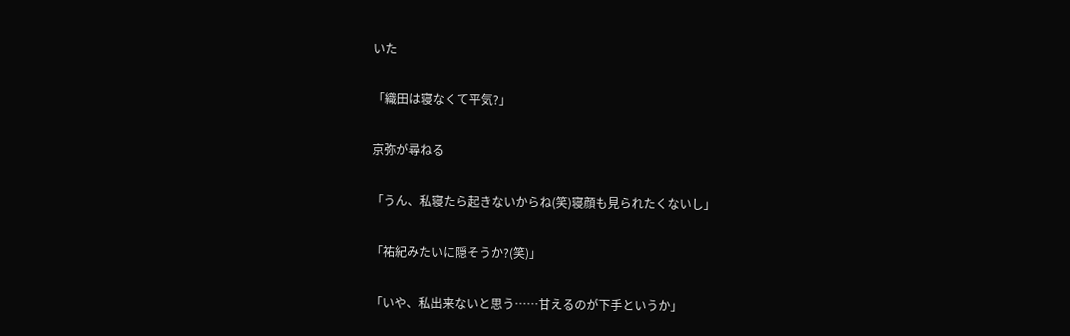いた

「織田は寝なくて平気?」

京弥が尋ねる

「うん、私寝たら起きないからね(笑)寝顔も見られたくないし」

「祐紀みたいに隠そうか?(笑)」

「いや、私出来ないと思う……甘えるのが下手というか」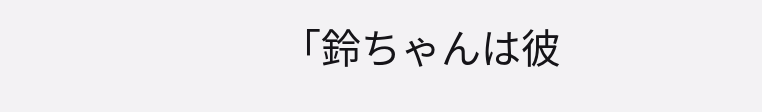「鈴ちゃんは彼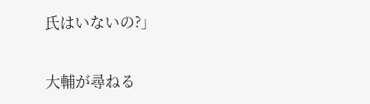氏はいないの?」

大輔が尋ねる